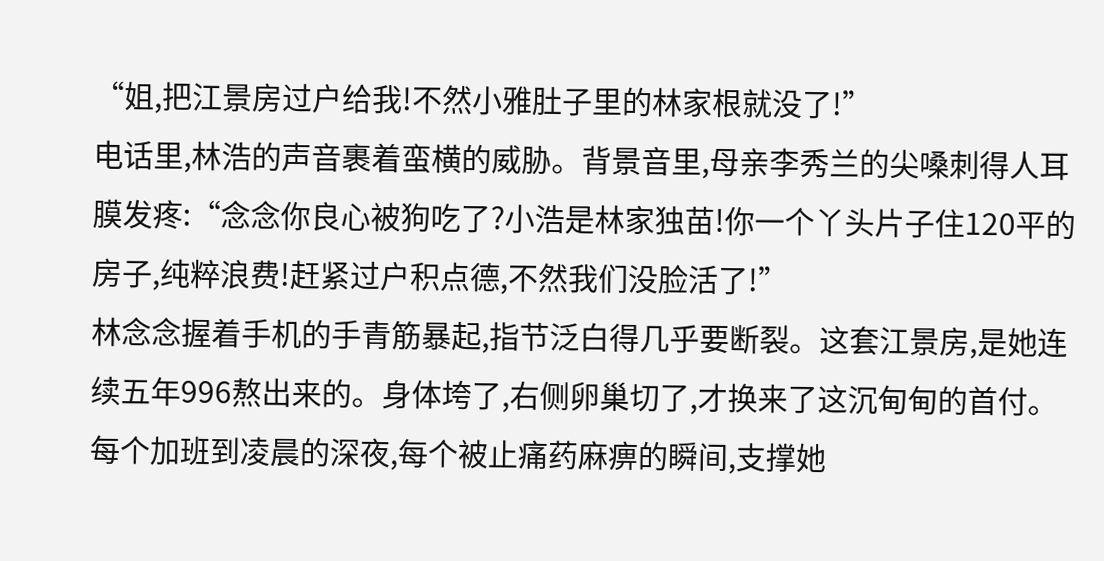“姐,把江景房过户给我!不然小雅肚子里的林家根就没了!”
电话里,林浩的声音裹着蛮横的威胁。背景音里,母亲李秀兰的尖嗓刺得人耳膜发疼:“念念你良心被狗吃了?小浩是林家独苗!你一个丫头片子住120平的房子,纯粹浪费!赶紧过户积点德,不然我们没脸活了!”
林念念握着手机的手青筋暴起,指节泛白得几乎要断裂。这套江景房,是她连续五年996熬出来的。身体垮了,右侧卵巢切了,才换来了这沉甸甸的首付。每个加班到凌晨的深夜,每个被止痛药麻痹的瞬间,支撑她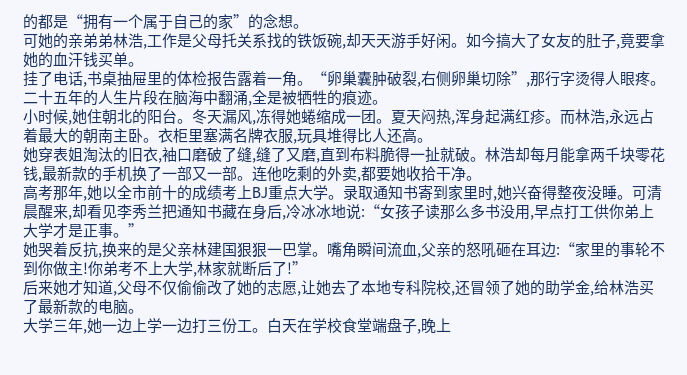的都是“拥有一个属于自己的家”的念想。
可她的亲弟弟林浩,工作是父母托关系找的铁饭碗,却天天游手好闲。如今搞大了女友的肚子,竟要拿她的血汗钱买单。
挂了电话,书桌抽屉里的体检报告露着一角。“卵巢囊肿破裂,右侧卵巢切除”,那行字烫得人眼疼。二十五年的人生片段在脑海中翻涌,全是被牺牲的痕迹。
小时候,她住朝北的阳台。冬天漏风,冻得她蜷缩成一团。夏天闷热,浑身起满红疹。而林浩,永远占着最大的朝南主卧。衣柜里塞满名牌衣服,玩具堆得比人还高。
她穿表姐淘汰的旧衣,袖口磨破了缝,缝了又磨,直到布料脆得一扯就破。林浩却每月能拿两千块零花钱,最新款的手机换了一部又一部。连他吃剩的外卖,都要她收拾干净。
高考那年,她以全市前十的成绩考上BJ重点大学。录取通知书寄到家里时,她兴奋得整夜没睡。可清晨醒来,却看见李秀兰把通知书藏在身后,冷冰冰地说:“女孩子读那么多书没用,早点打工供你弟上大学才是正事。”
她哭着反抗,换来的是父亲林建国狠狠一巴掌。嘴角瞬间流血,父亲的怒吼砸在耳边:“家里的事轮不到你做主!你弟考不上大学,林家就断后了!”
后来她才知道,父母不仅偷偷改了她的志愿,让她去了本地专科院校,还冒领了她的助学金,给林浩买了最新款的电脑。
大学三年,她一边上学一边打三份工。白天在学校食堂端盘子,晚上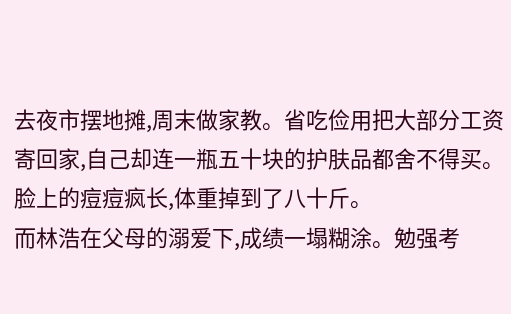去夜市摆地摊,周末做家教。省吃俭用把大部分工资寄回家,自己却连一瓶五十块的护肤品都舍不得买。脸上的痘痘疯长,体重掉到了八十斤。
而林浩在父母的溺爱下,成绩一塌糊涂。勉强考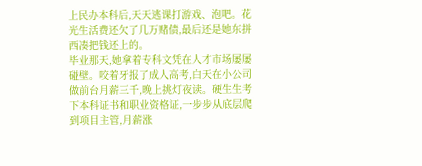上民办本科后,天天逃课打游戏、泡吧。花光生活费还欠了几万赌债,最后还是她东拼西凑把钱还上的。
毕业那天,她拿着专科文凭在人才市场屡屡碰壁。咬着牙报了成人高考,白天在小公司做前台月薪三千,晚上挑灯夜读。硬生生考下本科证书和职业资格证,一步步从底层爬到项目主管,月薪涨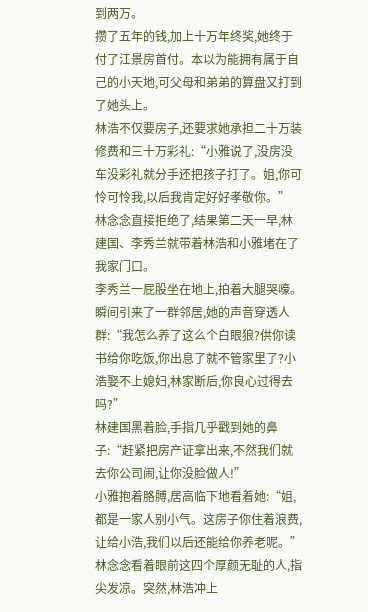到两万。
攒了五年的钱,加上十万年终奖,她终于付了江景房首付。本以为能拥有属于自己的小天地,可父母和弟弟的算盘又打到了她头上。
林浩不仅要房子,还要求她承担二十万装修费和三十万彩礼:“小雅说了,没房没车没彩礼就分手还把孩子打了。姐,你可怜可怜我,以后我肯定好好孝敬你。”
林念念直接拒绝了,结果第二天一早,林建国、李秀兰就带着林浩和小雅堵在了我家门口。
李秀兰一屁股坐在地上,拍着大腿哭嚎。瞬间引来了一群邻居,她的声音穿透人群:“我怎么养了这么个白眼狼?供你读书给你吃饭,你出息了就不管家里了?小浩娶不上媳妇,林家断后,你良心过得去吗?”
林建国黑着脸,手指几乎戳到她的鼻子:“赶紧把房产证拿出来,不然我们就去你公司闹,让你没脸做人!”
小雅抱着胳膊,居高临下地看着她:“姐,都是一家人别小气。这房子你住着浪费,让给小浩,我们以后还能给你养老呢。”
林念念看着眼前这四个厚颜无耻的人,指尖发凉。突然,林浩冲上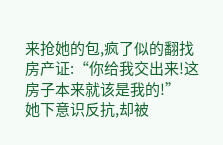来抢她的包,疯了似的翻找房产证:“你给我交出来!这房子本来就该是我的!”
她下意识反抗,却被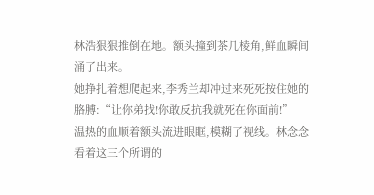林浩狠狠推倒在地。额头撞到茶几棱角,鲜血瞬间涌了出来。
她挣扎着想爬起来,李秀兰却冲过来死死按住她的胳膊:“让你弟找!你敢反抗我就死在你面前!”
温热的血顺着额头流进眼眶,模糊了视线。林念念看着这三个所谓的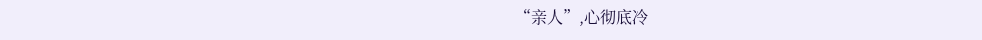“亲人”,心彻底冷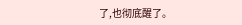了,也彻底醒了。